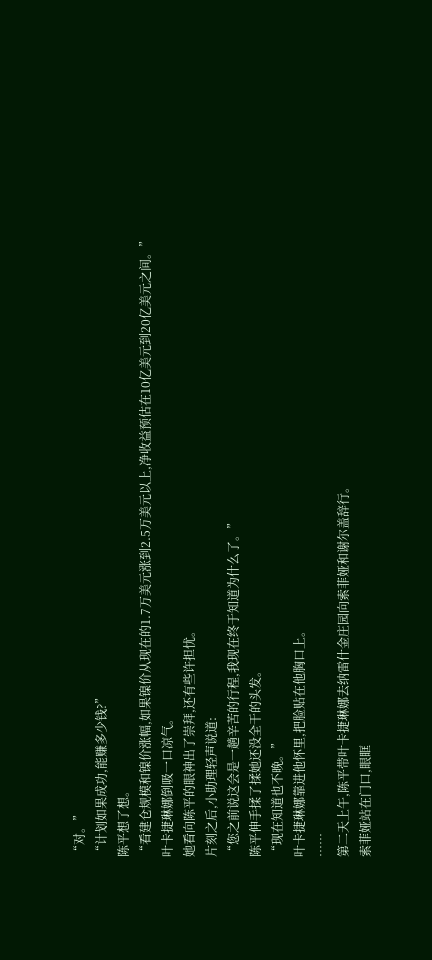“对。”
“计划如果成功,能赚多少钱?”
陈平想了想。
“看建仓规模和镍价涨幅,如果镍价从现在的1.7万美元涨到2.5万美元以上,净收益预估在10亿美元到20亿美元之间。”
叶卡捷琳娜倒吸一口凉气。
她看向陈平的眼神出了崇拜,还有些许担忧。
片刻之后,小助理轻声说道:
“您之前说这会是一趟辛苦的行程,我现在终于知道为什么了。”
陈平伸手揉了揉她还没全干的头发。
“现在知道也不晚。”
叶卡捷琳娜靠进他怀里,把脸贴在他胸口上。
……
第二天上午,陈平带叶卡捷琳娜去纳雷什金庄园向索菲娅和谢尔盖辞行。
索菲娅站在门口,眼眶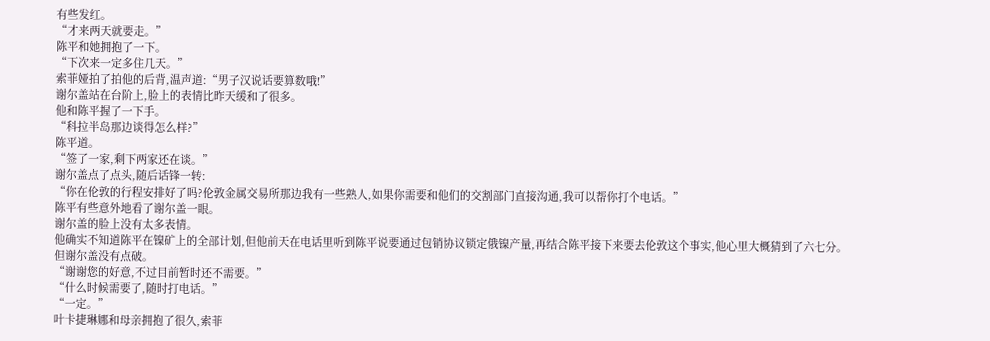有些发红。
“才来两天就要走。”
陈平和她拥抱了一下。
“下次来一定多住几天。”
索菲娅拍了拍他的后背,温声道:“男子汉说话要算数哦!”
谢尔盖站在台阶上,脸上的表情比昨天缓和了很多。
他和陈平握了一下手。
“科拉半岛那边谈得怎么样?”
陈平道。
“签了一家,剩下两家还在谈。”
谢尔盖点了点头,随后话锋一转:
“你在伦敦的行程安排好了吗?伦敦金属交易所那边我有一些熟人,如果你需要和他们的交割部门直接沟通,我可以帮你打个电话。”
陈平有些意外地看了谢尔盖一眼。
谢尔盖的脸上没有太多表情。
他确实不知道陈平在镍矿上的全部计划,但他前天在电话里听到陈平说要通过包销协议锁定俄镍产量,再结合陈平接下来要去伦敦这个事实,他心里大概猜到了六七分。
但谢尔盖没有点破。
“谢谢您的好意,不过目前暂时还不需要。”
“什么时候需要了,随时打电话。”
“一定。”
叶卡捷琳娜和母亲拥抱了很久,索菲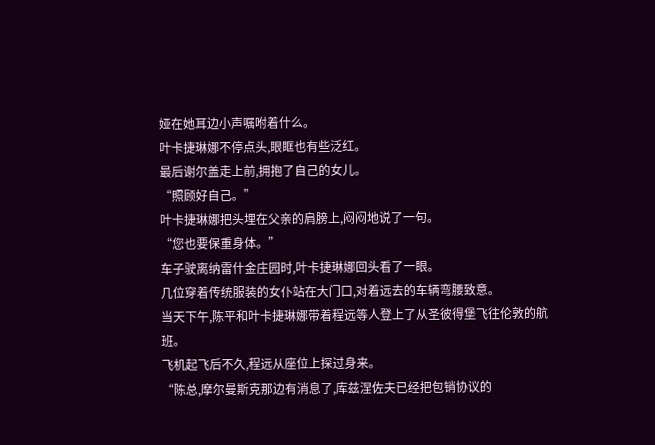娅在她耳边小声嘱咐着什么。
叶卡捷琳娜不停点头,眼眶也有些泛红。
最后谢尔盖走上前,拥抱了自己的女儿。
“照顾好自己。”
叶卡捷琳娜把头埋在父亲的肩膀上,闷闷地说了一句。
“您也要保重身体。”
车子驶离纳雷什金庄园时,叶卡捷琳娜回头看了一眼。
几位穿着传统服装的女仆站在大门口,对着远去的车辆弯腰致意。
当天下午,陈平和叶卡捷琳娜带着程远等人登上了从圣彼得堡飞往伦敦的航班。
飞机起飞后不久,程远从座位上探过身来。
“陈总,摩尔曼斯克那边有消息了,库兹涅佐夫已经把包销协议的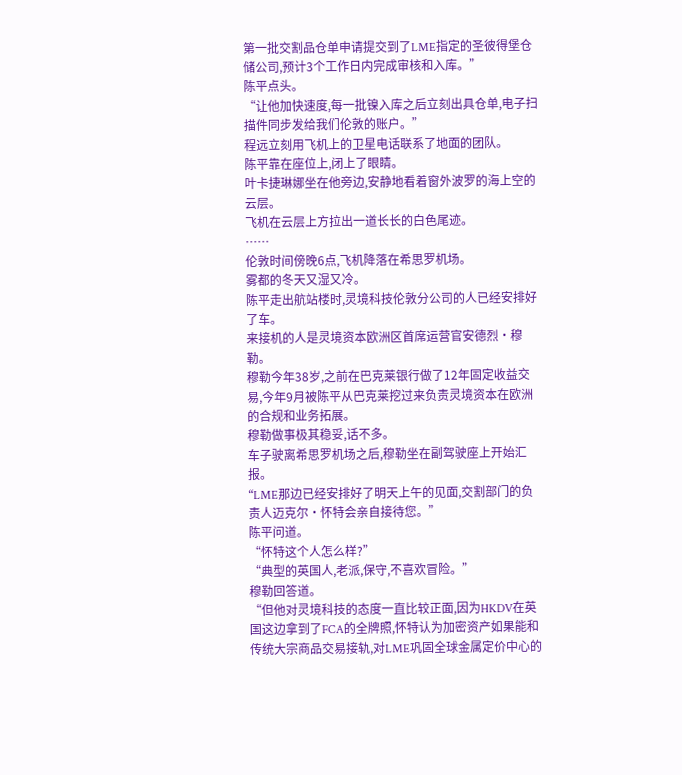第一批交割品仓单申请提交到了LME指定的圣彼得堡仓储公司,预计3个工作日内完成审核和入库。”
陈平点头。
“让他加快速度,每一批镍入库之后立刻出具仓单,电子扫描件同步发给我们伦敦的账户。”
程远立刻用飞机上的卫星电话联系了地面的团队。
陈平靠在座位上,闭上了眼睛。
叶卡捷琳娜坐在他旁边,安静地看着窗外波罗的海上空的云层。
飞机在云层上方拉出一道长长的白色尾迹。
……
伦敦时间傍晚6点,飞机降落在希思罗机场。
雾都的冬天又湿又冷。
陈平走出航站楼时,灵境科技伦敦分公司的人已经安排好了车。
来接机的人是灵境资本欧洲区首席运营官安德烈·穆勒。
穆勒今年38岁,之前在巴克莱银行做了12年固定收益交易,今年9月被陈平从巴克莱挖过来负责灵境资本在欧洲的合规和业务拓展。
穆勒做事极其稳妥,话不多。
车子驶离希思罗机场之后,穆勒坐在副驾驶座上开始汇报。
“LME那边已经安排好了明天上午的见面,交割部门的负责人迈克尔·怀特会亲自接待您。”
陈平问道。
“怀特这个人怎么样?”
“典型的英国人,老派,保守,不喜欢冒险。”
穆勒回答道。
“但他对灵境科技的态度一直比较正面,因为HKDV在英国这边拿到了FCA的全牌照,怀特认为加密资产如果能和传统大宗商品交易接轨,对LME巩固全球金属定价中心的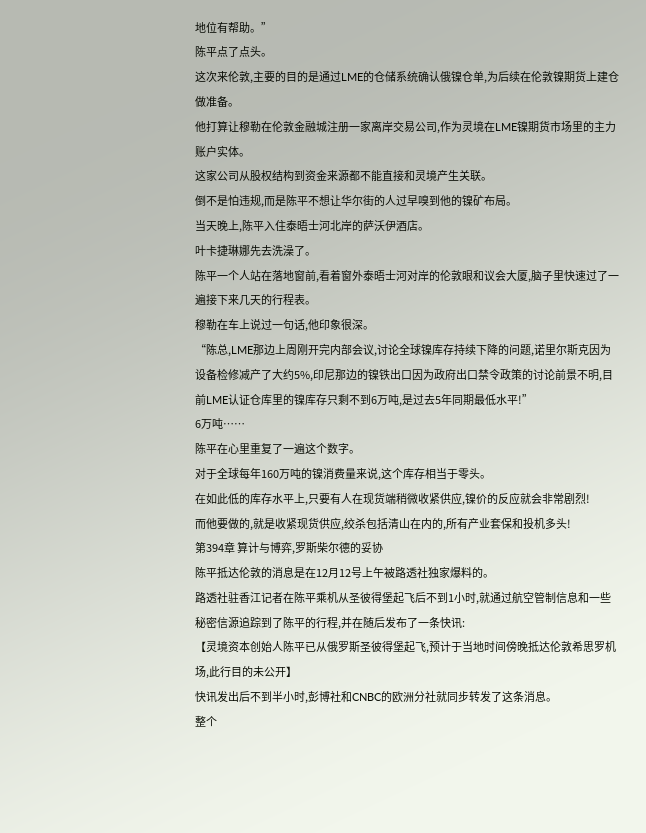地位有帮助。”
陈平点了点头。
这次来伦敦,主要的目的是通过LME的仓储系统确认俄镍仓单,为后续在伦敦镍期货上建仓做准备。
他打算让穆勒在伦敦金融城注册一家离岸交易公司,作为灵境在LME镍期货市场里的主力账户实体。
这家公司从股权结构到资金来源都不能直接和灵境产生关联。
倒不是怕违规,而是陈平不想让华尔街的人过早嗅到他的镍矿布局。
当天晚上,陈平入住泰晤士河北岸的萨沃伊酒店。
叶卡捷琳娜先去洗澡了。
陈平一个人站在落地窗前,看着窗外泰晤士河对岸的伦敦眼和议会大厦,脑子里快速过了一遍接下来几天的行程表。
穆勒在车上说过一句话,他印象很深。
“陈总,LME那边上周刚开完内部会议,讨论全球镍库存持续下降的问题,诺里尔斯克因为设备检修减产了大约5%,印尼那边的镍铁出口因为政府出口禁令政策的讨论前景不明,目前LME认证仓库里的镍库存只剩不到6万吨,是过去5年同期最低水平!”
6万吨……
陈平在心里重复了一遍这个数字。
对于全球每年160万吨的镍消费量来说,这个库存相当于零头。
在如此低的库存水平上,只要有人在现货端稍微收紧供应,镍价的反应就会非常剧烈!
而他要做的,就是收紧现货供应,绞杀包括清山在内的,所有产业套保和投机多头!
第394章 算计与博弈,罗斯柴尔德的妥协
陈平抵达伦敦的消息是在12月12号上午被路透社独家爆料的。
路透社驻香江记者在陈平乘机从圣彼得堡起飞后不到1小时,就通过航空管制信息和一些秘密信源追踪到了陈平的行程,并在随后发布了一条快讯:
【灵境资本创始人陈平已从俄罗斯圣彼得堡起飞,预计于当地时间傍晚抵达伦敦希思罗机场,此行目的未公开】
快讯发出后不到半小时,彭博社和CNBC的欧洲分社就同步转发了这条消息。
整个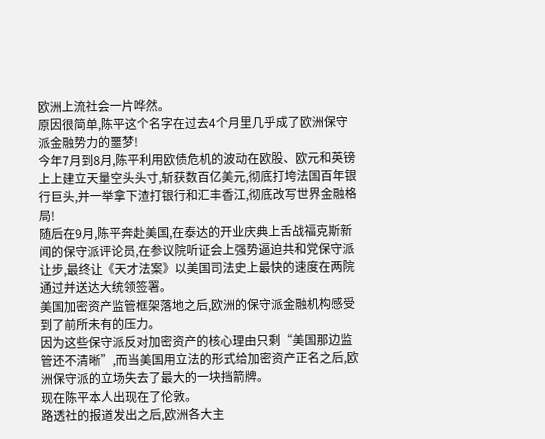欧洲上流社会一片哗然。
原因很简单,陈平这个名字在过去4个月里几乎成了欧洲保守派金融势力的噩梦!
今年7月到8月,陈平利用欧债危机的波动在欧股、欧元和英镑上上建立天量空头头寸,斩获数百亿美元,彻底打垮法国百年银行巨头,并一举拿下渣打银行和汇丰香江,彻底改写世界金融格局!
随后在9月,陈平奔赴美国,在泰达的开业庆典上舌战福克斯新闻的保守派评论员,在参议院听证会上强势逼迫共和党保守派让步,最终让《天才法案》以美国司法史上最快的速度在两院通过并送达大统领签署。
美国加密资产监管框架落地之后,欧洲的保守派金融机构感受到了前所未有的压力。
因为这些保守派反对加密资产的核心理由只剩“美国那边监管还不清晰”,而当美国用立法的形式给加密资产正名之后,欧洲保守派的立场失去了最大的一块挡箭牌。
现在陈平本人出现在了伦敦。
路透社的报道发出之后,欧洲各大主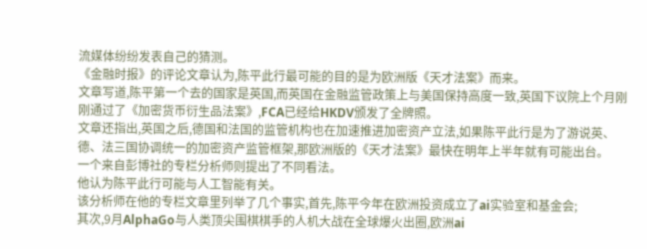流媒体纷纷发表自己的猜测。
《金融时报》的评论文章认为,陈平此行最可能的目的是为欧洲版《天才法案》而来。
文章写道,陈平第一个去的国家是英国,而英国在金融监管政策上与美国保持高度一致,英国下议院上个月刚刚通过了《加密货币衍生品法案》,FCA已经给HKDV颁发了全牌照。
文章还指出,英国之后,德国和法国的监管机构也在加速推进加密资产立法,如果陈平此行是为了游说英、德、法三国协调统一的加密资产监管框架,那欧洲版的《天才法案》最快在明年上半年就有可能出台。
一个来自彭博社的专栏分析师则提出了不同看法。
他认为陈平此行可能与人工智能有关。
该分析师在他的专栏文章里列举了几个事实,首先,陈平今年在欧洲投资成立了ai实验室和基金会;
其次,9月AlphaGo与人类顶尖围棋棋手的人机大战在全球爆火出圈,欧洲ai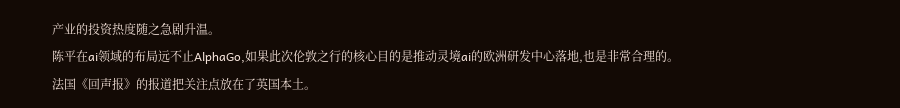产业的投资热度随之急剧升温。
陈平在ai领域的布局远不止AlphaGo,如果此次伦敦之行的核心目的是推动灵境ai的欧洲研发中心落地,也是非常合理的。
法国《回声报》的报道把关注点放在了英国本土。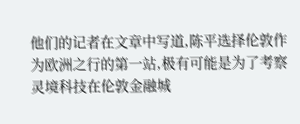他们的记者在文章中写道,陈平选择伦敦作为欧洲之行的第一站,极有可能是为了考察灵境科技在伦敦金融城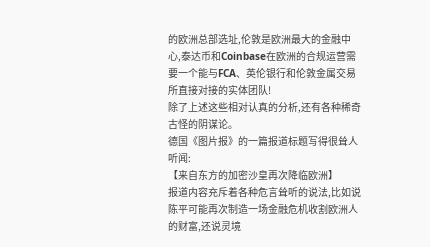的欧洲总部选址,伦敦是欧洲最大的金融中心,泰达币和Coinbase在欧洲的合规运营需要一个能与FCA、英伦银行和伦敦金属交易所直接对接的实体团队!
除了上述这些相对认真的分析,还有各种稀奇古怪的阴谋论。
德国《图片报》的一篇报道标题写得很耸人听闻:
【来自东方的加密沙皇再次降临欧洲】
报道内容充斥着各种危言耸听的说法,比如说陈平可能再次制造一场金融危机收割欧洲人的财富,还说灵境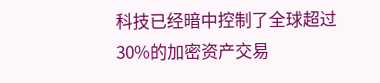科技已经暗中控制了全球超过30%的加密资产交易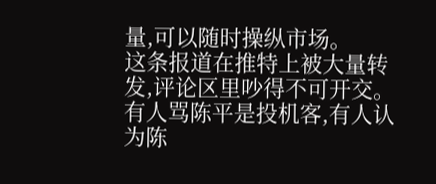量,可以随时操纵市场。
这条报道在推特上被大量转发,评论区里吵得不可开交。
有人骂陈平是投机客,有人认为陈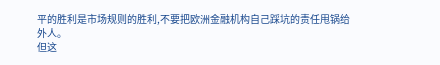平的胜利是市场规则的胜利,不要把欧洲金融机构自己踩坑的责任甩锅给外人。
但这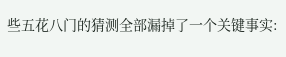些五花八门的猜测全部漏掉了一个关键事实: